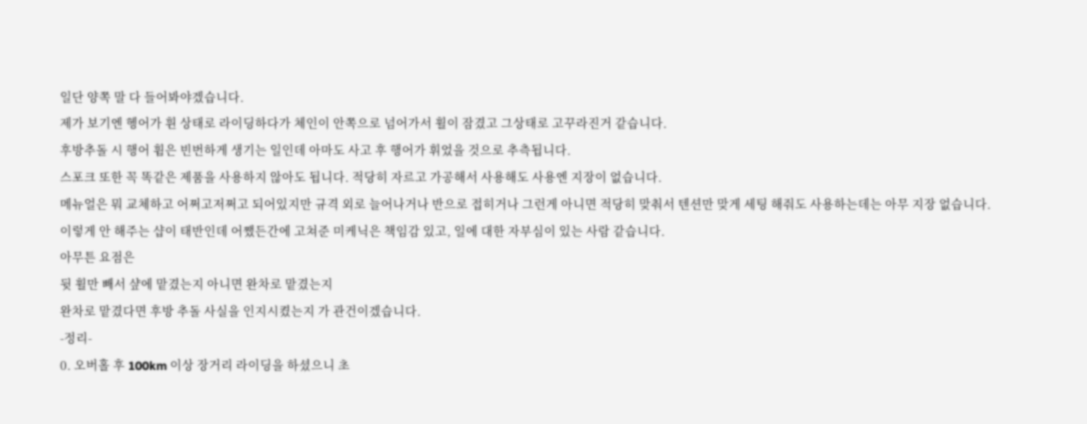일단 양쪽 말 다 들어봐야겠습니다.
제가 보기엔 헹어가 휜 상태로 라이딩하다가 체인이 안쪽으로 넘어가서 휠이 잠겼고 그상태로 고꾸라진거 같습니다.
후방추돌 시 행어 휨은 빈번하게 생기는 일인데 아마도 사고 후 행어가 휘었을 것으로 추측됩니다.
스포크 또한 꼭 똑같은 제품을 사용하지 않아도 됩니다. 적당히 자르고 가공해서 사용해도 사용엔 지장이 없습니다.
메뉴얼은 뭐 교체하고 어쩌고저쩌고 되어있지만 규격 외로 늘어나거나 반으로 접히거나 그런게 아니면 적당히 맞춰서 텐션만 맞게 세팅 해줘도 사용하는데는 아무 지장 없습니다.
이렇게 안 해주는 샵이 태반인데 어쨌든간에 고쳐준 미케닉은 책임감 있고, 일에 대한 자부심이 있는 사람 같습니다.
아무튼 요점은
뒷 휠만 빼서 샾에 맡겼는지 아니면 완차로 맡겼는지
완차로 맡겼다면 후방 추돌 사실을 인지시켰는지 가 관건이겠습니다.
-정리-
0. 오버홀 후 100km 이상 장거리 라이딩을 하셨으니 초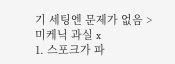기 세팅엔 문제가 없음 > 미케닉 과실 x
1. 스포크가 파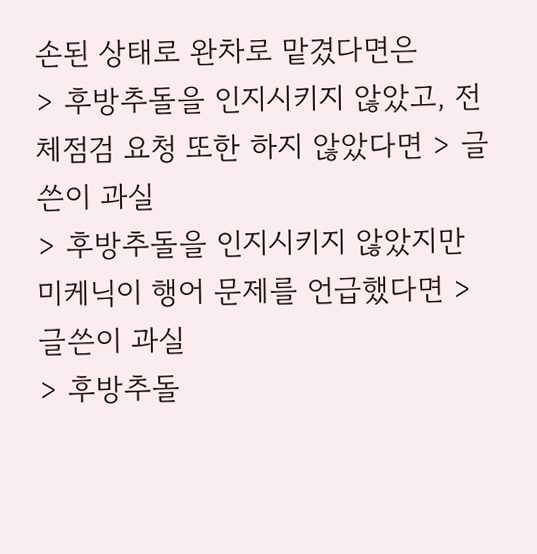손된 상태로 완차로 맡겼다면은
> 후방추돌을 인지시키지 않았고, 전체점검 요청 또한 하지 않았다면 > 글쓴이 과실
> 후방추돌을 인지시키지 않았지만 미케닉이 행어 문제를 언급했다면 > 글쓴이 과실
> 후방추돌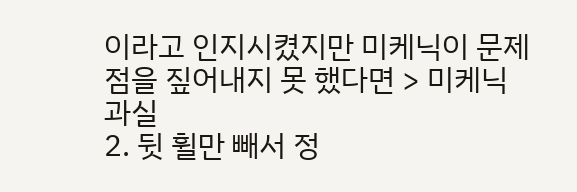이라고 인지시켰지만 미케닉이 문제점을 짚어내지 못 했다면 > 미케닉 과실
2. 뒷 휠만 빼서 정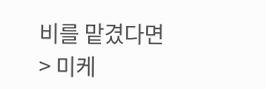비를 맡겼다면
> 미케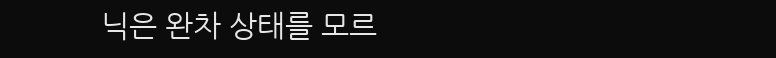닉은 완차 상태를 모르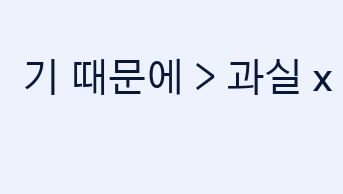기 때문에 > 과실 x